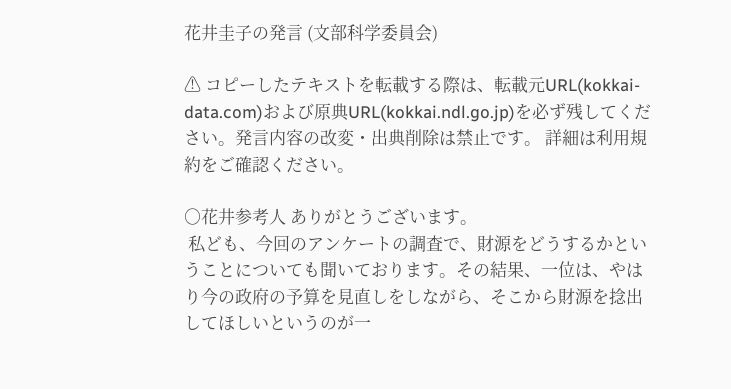花井圭子の発言 (文部科学委員会)

⚠ コピーしたテキストを転載する際は、転載元URL(kokkai-data.com)および原典URL(kokkai.ndl.go.jp)を必ず残してください。発言内容の改変・出典削除は禁止です。 詳細は利用規約をご確認ください。

○花井参考人 ありがとうございます。
 私ども、今回のアンケートの調査で、財源をどうするかということについても聞いております。その結果、一位は、やはり今の政府の予算を見直しをしながら、そこから財源を捻出してほしいというのが一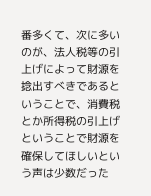番多くて、次に多いのが、法人税等の引上げによって財源を捻出すべきであるということで、消費税とか所得税の引上げということで財源を確保してほしいという声は少数だった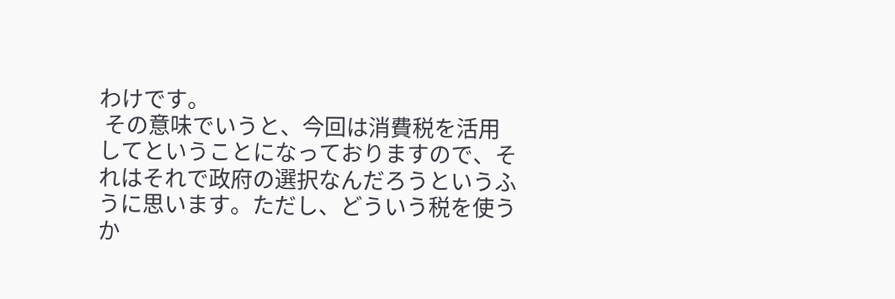わけです。
 その意味でいうと、今回は消費税を活用してということになっておりますので、それはそれで政府の選択なんだろうというふうに思います。ただし、どういう税を使うか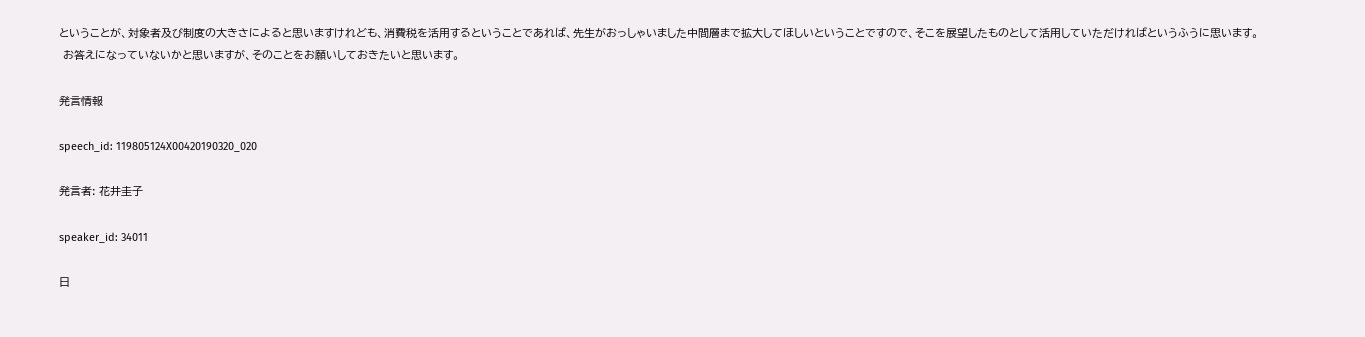ということが、対象者及び制度の大きさによると思いますけれども、消費税を活用するということであれば、先生がおっしゃいました中間層まで拡大してほしいということですので、そこを展望したものとして活用していただければというふうに思います。
 お答えになっていないかと思いますが、そのことをお願いしておきたいと思います。

発言情報

speech_id: 119805124X00420190320_020

発言者: 花井圭子

speaker_id: 34011

日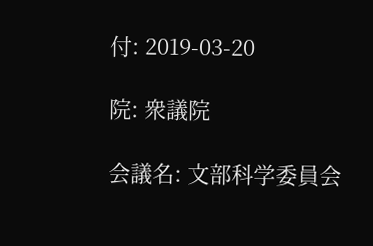付: 2019-03-20

院: 衆議院

会議名: 文部科学委員会